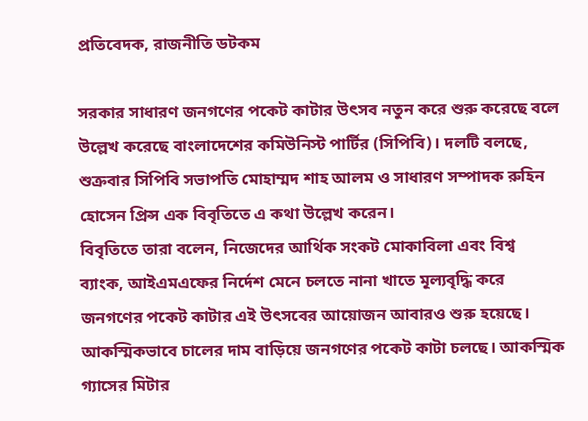প্রতিবেদক, রাজনীতি ডটকম

সরকার সাধারণ জনগণের পকেট কাটার উৎসব নতুন করে শুরু করেছে বলে উল্লেখ করেছে বাংলাদেশের কমিউনিস্ট পার্টির (সিপিবি)। দলটি বলছে, শুক্রবার সিপিবি সভাপতি মোহাম্মদ শাহ আলম ও সাধারণ সম্পাদক রুহিন হোসেন প্রিন্স এক বিবৃতিতে এ কথা উল্লেখ করেন।
বিবৃতিতে তারা বলেন, নিজেদের আর্থিক সংকট মোকাবিলা এবং বিশ্ব ব্যাংক, আইএমএফের নির্দেশ মেনে চলতে নানা খাতে মূল্যবৃদ্ধি করে জনগণের পকেট কাটার এই উৎসবের আয়োজন আবারও শুরু হয়েছে। আকস্মিকভাবে চালের দাম বাড়িয়ে জনগণের পকেট কাটা চলছে। আকস্মিক গ্যাসের মিটার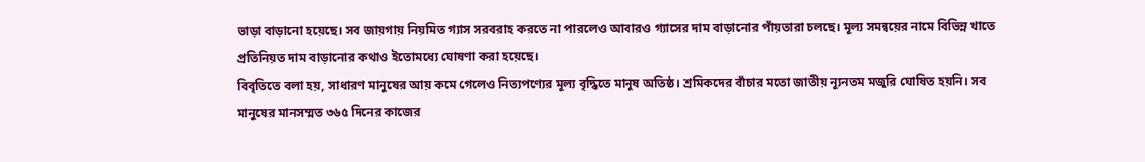ভাড়া বাড়ানো হয়েছে। সব জায়গায় নিয়মিত গ্যাস সরবরাহ করতে না পারলেও আবারও গ্যাসের দাম বাড়ানোর পাঁয়তারা চলছে। মূল্য সমন্বয়ের নামে বিভিন্ন খাতে প্রতিনিয়ত দাম বাড়ানোর কথাও ইতোমধ্যে ঘোষণা করা হয়েছে।
বিবৃতিতে বলা হয়, সাধারণ মানুষের আয় কমে গেলেও নিত্যপণ্যের মূল্য বৃদ্ধিতে মানুষ অতিষ্ঠ। শ্রমিকদের বাঁচার মতো জাতীয় ন্যূনতম মজুরি ঘোষিত হয়নি। সব মানুষের মানসম্মত ৩৬৫ দিনের কাজের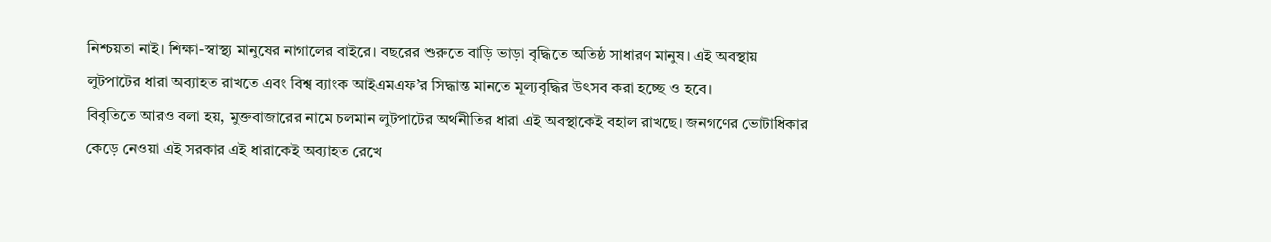নিশ্চয়তা নাই। শিক্ষা-স্বাস্থ্য মানুষের নাগালের বাইরে। বছরের শুরুতে বাড়ি ভাড়া বৃদ্ধিতে অতিষ্ঠ সাধারণ মানুষ। এই অবস্থায় লুটপাটের ধারা অব্যাহত রাখতে এবং বিশ্ব ব্যাংক আইএমএফ’র সিদ্ধান্ত মানতে মূল্যবৃদ্ধির উৎসব করা হচ্ছে ও হবে।
বিবৃতিতে আরও বলা হয়, মুক্তবাজারের নামে চলমান লুটপাটের অর্থনীতির ধারা এই অবস্থাকেই বহাল রাখছে। জনগণের ভোটাধিকার কেড়ে নেওয়া এই সরকার এই ধারাকেই অব্যাহত রেখে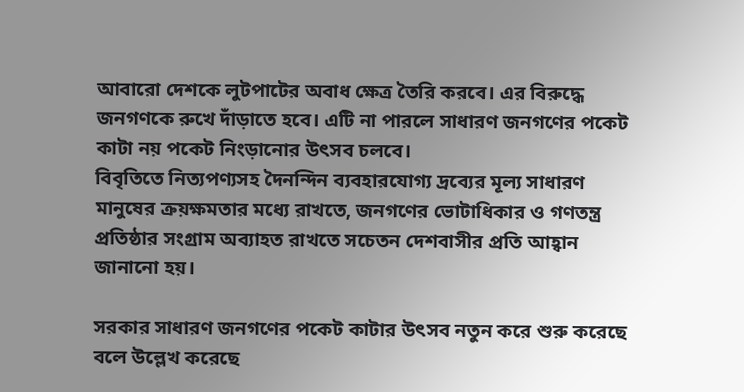আবারো দেশকে লুটপাটের অবাধ ক্ষেত্র তৈরি করবে। এর বিরুদ্ধে জনগণকে রুখে দাঁড়াতে হবে। এটি না পারলে সাধারণ জনগণের পকেট কাটা নয় পকেট নিংড়ানোর উৎসব চলবে।
বিবৃতিতে নিত্যপণ্যসহ দৈনন্দিন ব্যবহারযোগ্য দ্রব্যের মূল্য সাধারণ মানুষের ক্রয়ক্ষমতার মধ্যে রাখতে, জনগণের ভোটাধিকার ও গণতন্ত্র প্রতিষ্ঠার সংগ্রাম অব্যাহত রাখতে সচেতন দেশবাসীর প্রতি আহ্বান জানানো হয়।

সরকার সাধারণ জনগণের পকেট কাটার উৎসব নতুন করে শুরু করেছে বলে উল্লেখ করেছে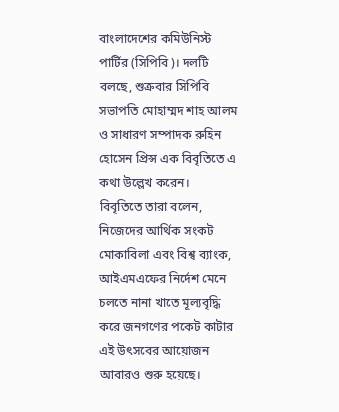বাংলাদেশের কমিউনিস্ট পার্টির (সিপিবি)। দলটি বলছে, শুক্রবার সিপিবি সভাপতি মোহাম্মদ শাহ আলম ও সাধারণ সম্পাদক রুহিন হোসেন প্রিন্স এক বিবৃতিতে এ কথা উল্লেখ করেন।
বিবৃতিতে তারা বলেন, নিজেদের আর্থিক সংকট মোকাবিলা এবং বিশ্ব ব্যাংক, আইএমএফের নির্দেশ মেনে চলতে নানা খাতে মূল্যবৃদ্ধি করে জনগণের পকেট কাটার এই উৎসবের আয়োজন আবারও শুরু হয়েছে।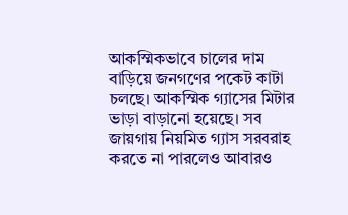আকস্মিকভাবে চালের দাম বাড়িয়ে জনগণের পকেট কাটা চলছে। আকস্মিক গ্যাসের মিটার ভাড়া বাড়ানো হয়েছে। সব জায়গায় নিয়মিত গ্যাস সরবরাহ করতে না পারলেও আবারও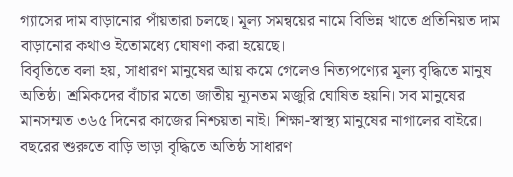গ্যাসের দাম বাড়ানোর পাঁয়তারা চলছে। মূল্য সমন্বয়ের নামে বিভিন্ন খাতে প্রতিনিয়ত দাম বাড়ানোর কথাও ইতোমধ্যে ঘোষণা করা হয়েছে।
বিবৃতিতে বলা হয়, সাধারণ মানুষের আয় কমে গেলেও নিত্যপণ্যের মূল্য বৃদ্ধিতে মানুষ অতিষ্ঠ। শ্রমিকদের বাঁচার মতো জাতীয় ন্যূনতম মজুরি ঘোষিত হয়নি। সব মানুষের মানসম্মত ৩৬৫ দিনের কাজের নিশ্চয়তা নাই। শিক্ষা-স্বাস্থ্য মানুষের নাগালের বাইরে। বছরের শুরুতে বাড়ি ভাড়া বৃদ্ধিতে অতিষ্ঠ সাধারণ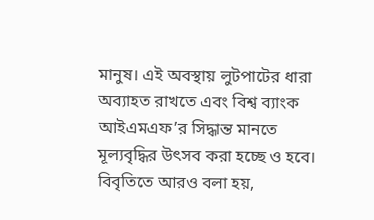মানুষ। এই অবস্থায় লুটপাটের ধারা অব্যাহত রাখতে এবং বিশ্ব ব্যাংক আইএমএফ’র সিদ্ধান্ত মানতে মূল্যবৃদ্ধির উৎসব করা হচ্ছে ও হবে।
বিবৃতিতে আরও বলা হয়,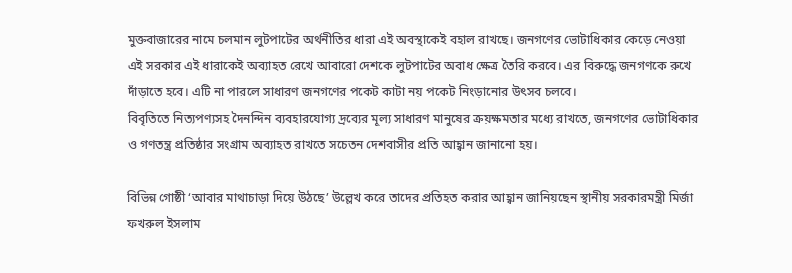মুক্তবাজারের নামে চলমান লুটপাটের অর্থনীতির ধারা এই অবস্থাকেই বহাল রাখছে। জনগণের ভোটাধিকার কেড়ে নেওয়া এই সরকার এই ধারাকেই অব্যাহত রেখে আবারো দেশকে লুটপাটের অবাধ ক্ষেত্র তৈরি করবে। এর বিরুদ্ধে জনগণকে রুখে দাঁড়াতে হবে। এটি না পারলে সাধারণ জনগণের পকেট কাটা নয় পকেট নিংড়ানোর উৎসব চলবে।
বিবৃতিতে নিত্যপণ্যসহ দৈনন্দিন ব্যবহারযোগ্য দ্রব্যের মূল্য সাধারণ মানুষের ক্রয়ক্ষমতার মধ্যে রাখতে, জনগণের ভোটাধিকার ও গণতন্ত্র প্রতিষ্ঠার সংগ্রাম অব্যাহত রাখতে সচেতন দেশবাসীর প্রতি আহ্বান জানানো হয়।

বিভিন্ন গোষ্ঠী ‘আবার মাথাচাড়া দিয়ে উঠছে’ উল্লেখ করে তাদের প্রতিহত করার আহ্বান জানিয়ছেন স্থানীয় সরকারমন্ত্রী মির্জা ফখরুল ইসলাম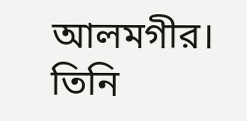আলমগীর। তিনি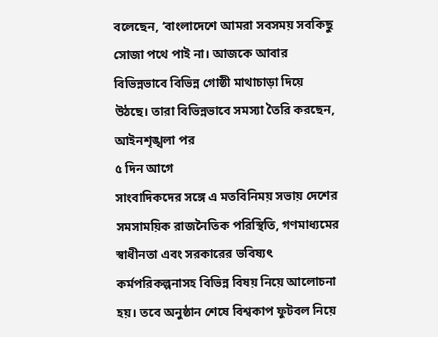বলেছেন, ‘বাংলাদেশে আমরা সবসময় সবকিছু সোজা পথে পাই না। আজকে আবার বিভিন্নভাবে বিভিন্ন গোষ্ঠী মাথাচাড়া দিয়ে উঠছে। তারা বিভিন্নভাবে সমস্যা তৈরি করছেন, আইনশৃঙ্খলা পর
৫ দিন আগে
সাংবাদিকদের সঙ্গে এ মতবিনিময় সভায় দেশের সমসাময়িক রাজনৈতিক পরিস্থিতি, গণমাধ্যমের স্বাধীনতা এবং সরকারের ভবিষ্যৎ কর্মপরিকল্পনাসহ বিভিন্ন বিষয় নিয়ে আলোচনা হয়। তবে অনুষ্ঠান শেষে বিশ্বকাপ ফুটবল নিয়ে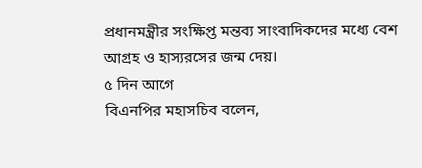প্রধানমন্ত্রীর সংক্ষিপ্ত মন্তব্য সাংবাদিকদের মধ্যে বেশ আগ্রহ ও হাস্যরসের জন্ম দেয়।
৫ দিন আগে
বিএনপির মহাসচিব বলেন,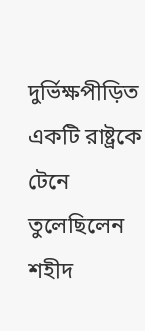দুর্ভিক্ষপীড়িত একটি রাষ্ট্রকে টেনে তুলেছিলেন শহীদ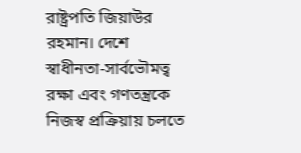রাষ্ট্রপতি জিয়াউর রহমান। দেশে স্বাধীনতা-সার্বভৌমত্ব রক্ষা এবং গণতন্ত্রকে নিজস্ব প্রক্রিয়ায় চলতে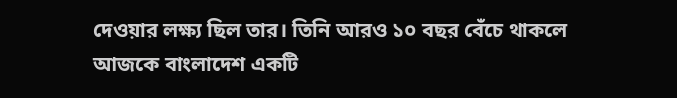দেওয়ার লক্ষ্য ছিল তার। তিনি আরও ১০ বছর বেঁচে থাকলে আজকে বাংলাদেশ একটি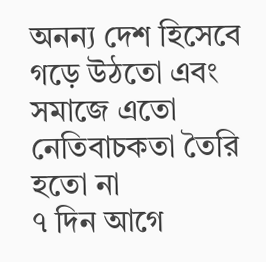অনন্য দেশ হিসেবে গড়ে উঠতো এবং সমাজে এতো নেতিবাচকতা তৈরি হতো না
৭ দিন আগে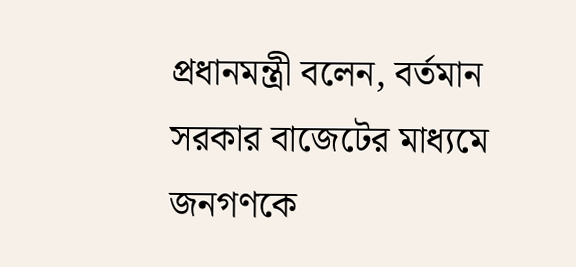প্রধানমন্ত্রী বলেন, বর্তমান সরকার বাজেটের মাধ্যমে জনগণকে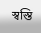স্বস্তি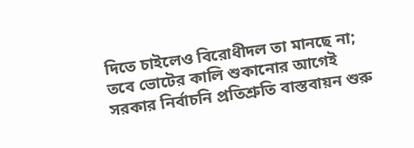দিতে চাইলেও বিরোধীদল তা মানছে না; তবে ভোটের কালি শুকানোর আগেই সরকার নির্বাচনি প্রতিশ্রুতি বাস্তবায়ন শুরু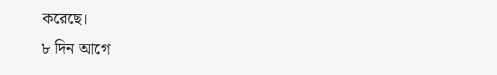করেছে।
৮ দিন আগে